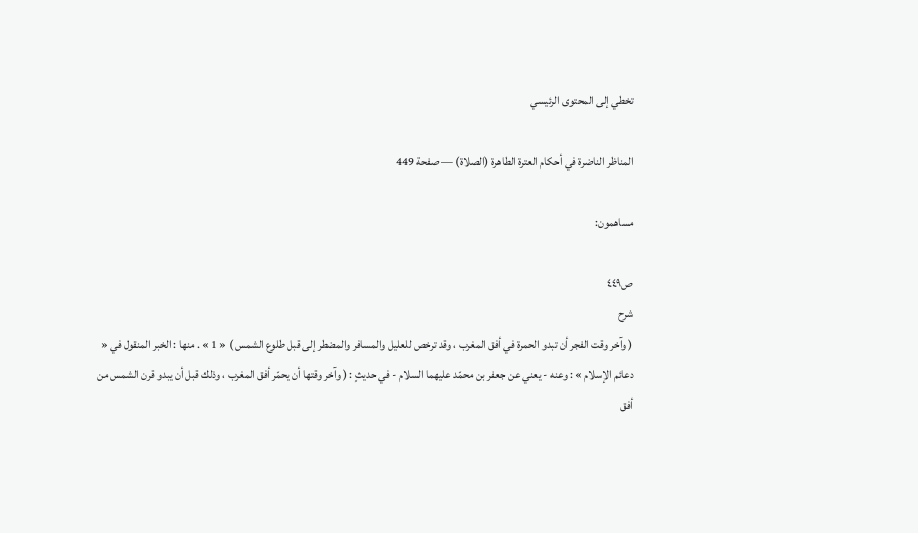تخطي إلى المحتوى الرئيسي

المناظر الناضرة في أحكام العترة الطاهرة (الصلاة) — صفحة 449

مساهمون:

ص٤٤٩
شرح
( وآخر وقت الفجر أن تبدو الحمرة في أفق المغرب ، وقد ترخص للعليل والمسافر والمضطر إلى قبل طلوع الشمس ) « 1 » . منها : الخبر المنقول في « دعائم الإسلام » : وعنه - يعني عن جعفر بن محمّد عليهما السلام - في حديثٍ : ( وآخر وقتها أن يحمّر أفق المغرب ، وذلك قبل أن يبدو قرن الشمس من أفق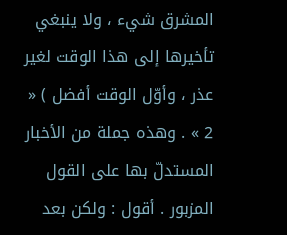المشرق شيء ، ولا ينبغي تأخيرها إلى هذا الوقت لغير عذر ، وأوّل الوقت أفضل ) « 2 » . وهذه جملة من الأخبار المستدلّ بها على القول المزبور . أقول : ولكن بعد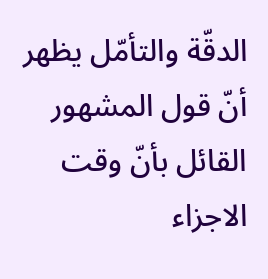الدقّة والتأمّل يظهر أنّ قول المشهور القائل بأنّ وقت الاجزاء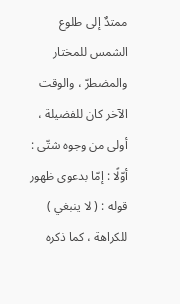ممتدٌ إلى طلوع الشمس للمختار والمضطرّ ، والوقت الآخر كان للفضيلة ، أولى من وجوه شتّى : أوّلًا : إمّا بدعوى ظهور قوله : ( لا ينبغي ) للكراهة ، كما ذكره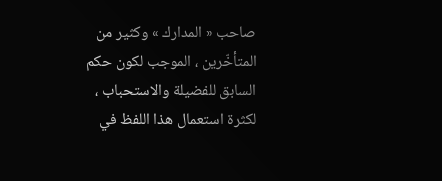صاحب « المدارك » وكثير من المتأخّرين ، الموجب لكون حكم السابق للفضيلة والاستحباب ، لكثرة استعمال هذا اللفظ في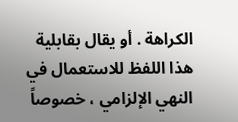الكراهة . أو يقال بقابلية هذا اللفظ للاستعمال في النهي الإلزامي ، خصوصاً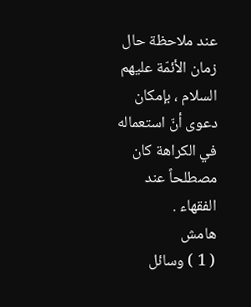عند ملاحظة حال زمان الأئمّة عليهم السلام ، بإمكان دعوى أنّ استعماله في الكراهة كان مصطلحاً عند الفقهاء .
هامش
( 1 ) وسائل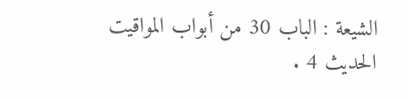الشيعة : الباب 30 من أبواب المواقيت الحديث 4 .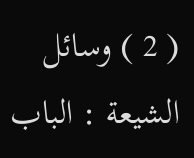( 2 ) وسائل الشيعة : الباب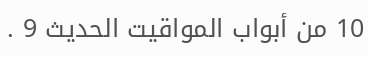10 من أبواب المواقيت الحديث 9 .